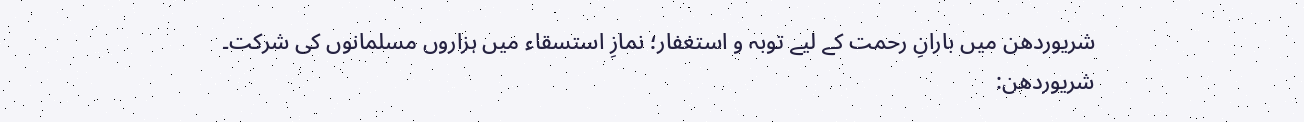شریوردھن میں بارانِ رحمت کے لیے توبہ و استغفار؛ نمازِ استسقاء میں ہزاروں مسلمانوں کی شرکت۔
شریوردھن: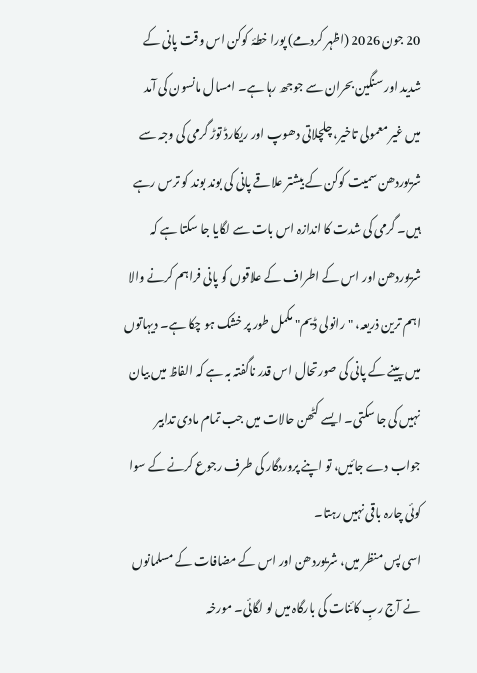20 جون 2026 (اظہر کردمے) پورا خطۂ کوکن اس وقت پانی کے شدید اور سنگین بحران سے جوجھ رہا ہے۔ امسال مانسون کی آمد میں غیر معمولی تاخیر، چلچلاتی دھوپ اور ریکارڈ توڑ گرمی کی وجہ سے شریوردھن سمیت کوکن کے بیشتر علاقے پانی کی بوند بوند کو ترس رہے ہیں۔ گرمی کی شدت کا اندازہ اس بات سے لگایا جا سکتا ہے کہ شریوردھن اور اس کے اطراف کے علاقوں کو پانی فراہم کرنے والا اہم ترین ذریعہ، "رانولی ڈیم" مکمل طور پر خشک ہو چکا ہے۔ دیہاتوں میں پینے کے پانی کی صورتحال اس قدر ناگفتہ بہ ہے کہ الفاظ میں بیان نہیں کی جا سکتی۔ ایسے کٹھن حالات میں جب تمام مادی تدابیر جواب دے جائیں، تو اپنے پروردگار کی طرف رجوع کرنے کے سوا کوئی چارہ باقی نہیں رہتا۔
اسی پس منظر میں، شریوردھن اور اس کے مضافات کے مسلمانوں نے آج ربِ کائنات کی بارگاہ میں لو لگائی۔ مورخہ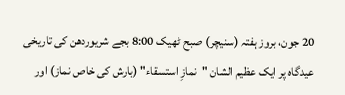20 جون، بروز ہفتہ (سنیچر) صبح ٹھیک 8:00 بجے شریوردھن کی تاریخی عیدگاہ پر ایک عظیم الشان "نمازِ استسقاء" (بارش کی خاص نماز) اور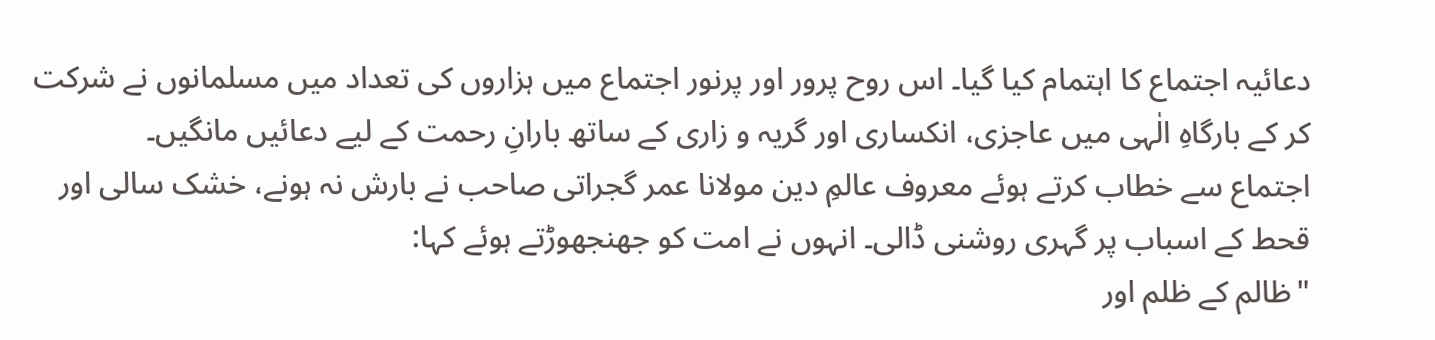دعائیہ اجتماع کا اہتمام کیا گیا۔ اس روح پرور اور پرنور اجتماع میں ہزاروں کی تعداد میں مسلمانوں نے شرکت کر کے بارگاہِ الٰہی میں عاجزی، انکساری اور گریہ و زاری کے ساتھ بارانِ رحمت کے لیے دعائیں مانگیں۔
اجتماع سے خطاب کرتے ہوئے معروف عالمِ دین مولانا عمر گجراتی صاحب نے بارش نہ ہونے، خشک سالی اور قحط کے اسباب پر گہری روشنی ڈالی۔ انہوں نے امت کو جھنجھوڑتے ہوئے کہا:
"ظالم کے ظلم اور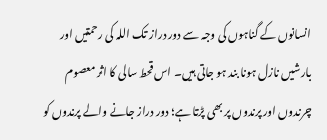انسانوں کے گناہوں کی وجہ سے دور دراز تک اللہ کی رحمتیں اور بارشیں نازل ہونا بند ہو جاتی ہیں۔ اس قحط سالی کا اثر معصوم چرندوں اور پرندوں پر بھی پڑتا ہے؛ دور دراز جانے والے پرندوں کو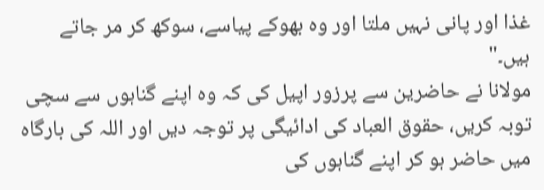غذا اور پانی نہیں ملتا اور وہ بھوکے پیاسے، سوکھ کر مر جاتے ہیں۔"
مولانا نے حاضرین سے پرزور اپیل کی کہ وہ اپنے گناہوں سے سچی توبہ کریں، حقوق العباد کی ادائیگی پر توجہ دیں اور اللہ کی بارگاہ میں حاضر ہو کر اپنے گناہوں کی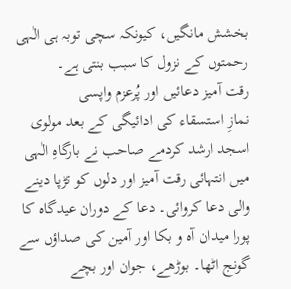بخشش مانگیں، کیونکہ سچی توبہ ہی الٰہی رحمتوں کے نزول کا سبب بنتی ہے۔
رقت آمیز دعائیں اور پُرعزم واپسی
نمازِ استسقاء کی ادائیگی کے بعد مولوی اسجد ارشد کردمے صاحب نے بارگاہِ الٰہی میں انتہائی رقت آمیز اور دلوں کو تڑپا دینے والی دعا کروائی۔ دعا کے دوران عیدگاہ کا پورا میدان آہ و بکا اور آمین کی صداؤں سے گونج اٹھا۔ بوڑھے، جوان اور بچے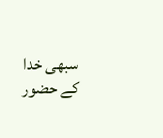سبھی خدا کے حضور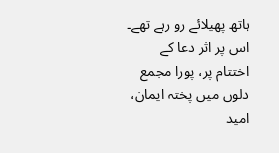ہاتھ پھیلائے رو رہے تھے۔ اس پر اثر دعا کے اختتام پر، پورا مجمع دلوں میں پختہ ایمان، امید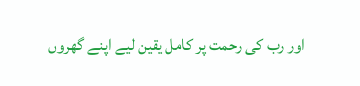اور رب کی رحمت پر کامل یقین لیے اپنے گھروں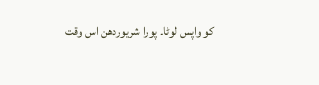کو واپس لوٹا۔ پورا شریوردھن اس وقت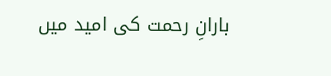بارانِ رحمت کی امید میں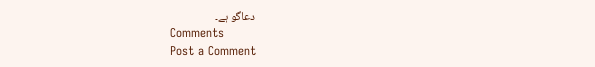دعاگو ہے۔
Comments
Post a Comment